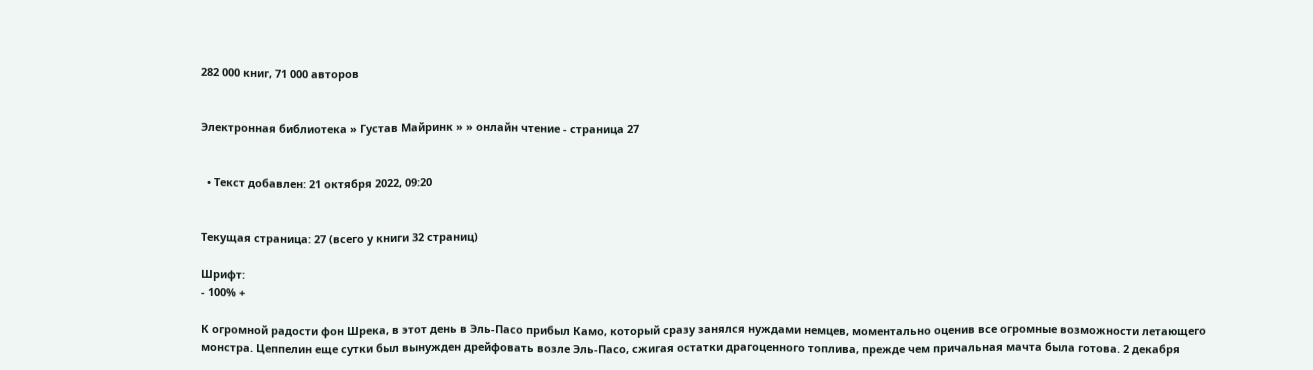282 000 книг, 71 000 авторов


Электронная библиотека » Густав Майринк » » онлайн чтение - страница 27


  • Текст добавлен: 21 октября 2022, 09:20


Текущая страница: 27 (всего у книги 32 страниц)

Шрифт:
- 100% +

К огромной радости фон Шрека, в этот день в Эль-Пасо прибыл Камо, который сразу занялся нуждами немцев, моментально оценив все огромные возможности летающего монстра. Цеппелин еще сутки был вынужден дрейфовать возле Эль-Пасо, сжигая остатки драгоценного топлива, прежде чем причальная мачта была готова. 2 декабря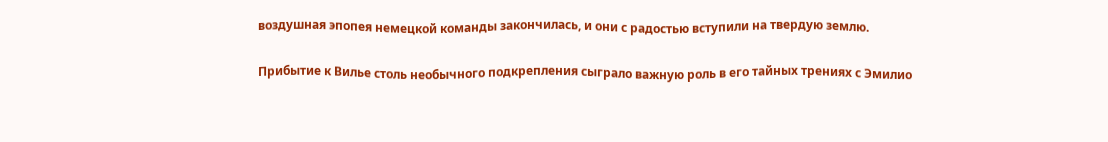воздушная эпопея немецкой команды закончилась, и они с радостью вступили на твердую землю.

Прибытие к Вилье столь необычного подкрепления сыграло важную роль в его тайных трениях с Эмилио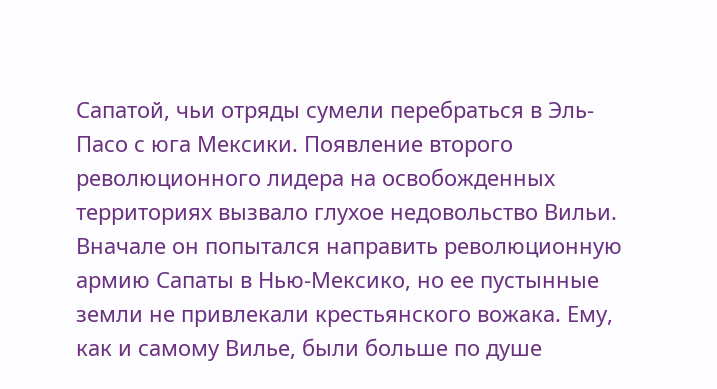Сапатой, чьи отряды сумели перебраться в Эль-Пасо с юга Мексики. Появление второго революционного лидера на освобожденных территориях вызвало глухое недовольство Вильи. Вначале он попытался направить революционную армию Сапаты в Нью-Мексико, но ее пустынные земли не привлекали крестьянского вожака. Ему, как и самому Вилье, были больше по душе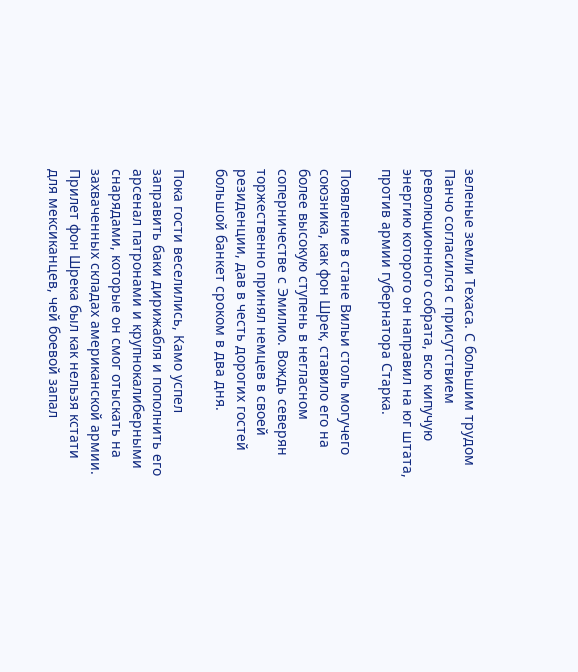зеленые земли Техаса. С большим трудом Панчо согласился с присутствием революционного собрата, всю кипучую энергию которого он направил на юг штата, против армии губернатора Старка.

Появление в стане Вильи столь могучего союзника, как фон Шрек, ставило его на более высокую ступень в негласном соперничестве с Эмилио. Вождь северян торжественно принял немцев в своей резиденции, дав в честь дорогих гостей большой банкет сроком в два дня.

Пока гости веселились, Камо успел заправить баки дирижабля и пополнить его арсенал патронами и крупнокалиберными снарядами, которые он смог отыскать на захваченных складах американской армии. Прилет фон Шрека был как нельзя кстати для мексиканцев, чей боевой запал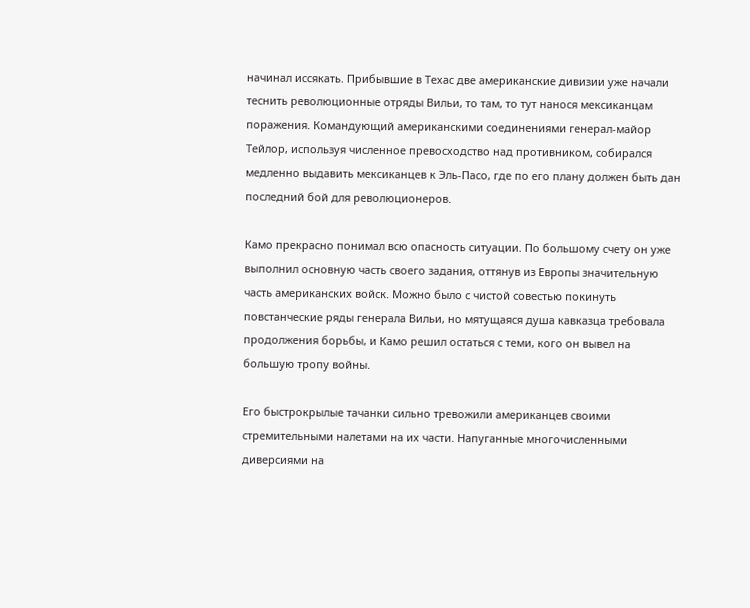начинал иссякать. Прибывшие в Техас две американские дивизии уже начали теснить революционные отряды Вильи, то там, то тут нанося мексиканцам поражения. Командующий американскими соединениями генерал-майор Тейлор, используя численное превосходство над противником, собирался медленно выдавить мексиканцев к Эль-Пасо, где по его плану должен быть дан последний бой для революционеров.

Камо прекрасно понимал всю опасность ситуации. По большому счету он уже выполнил основную часть своего задания, оттянув из Европы значительную часть американских войск. Можно было с чистой совестью покинуть повстанческие ряды генерала Вильи, но мятущаяся душа кавказца требовала продолжения борьбы, и Камо решил остаться с теми, кого он вывел на большую тропу войны.

Его быстрокрылые тачанки сильно тревожили американцев своими стремительными налетами на их части. Напуганные многочисленными диверсиями на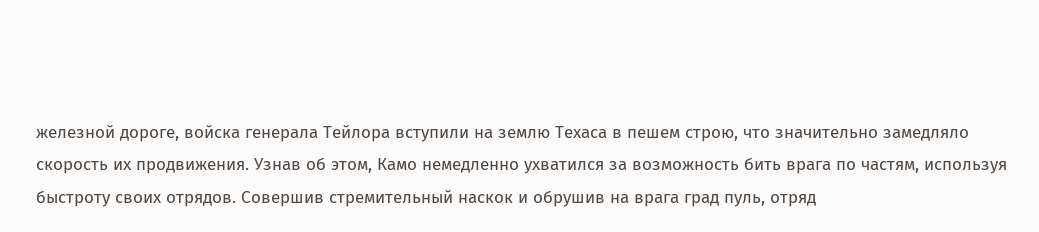железной дороге, войска генерала Тейлора вступили на землю Техаса в пешем строю, что значительно замедляло скорость их продвижения. Узнав об этом, Камо немедленно ухватился за возможность бить врага по частям, используя быстроту своих отрядов. Совершив стремительный наскок и обрушив на врага град пуль, отряд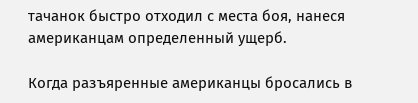тачанок быстро отходил с места боя, нанеся американцам определенный ущерб.

Когда разъяренные американцы бросались в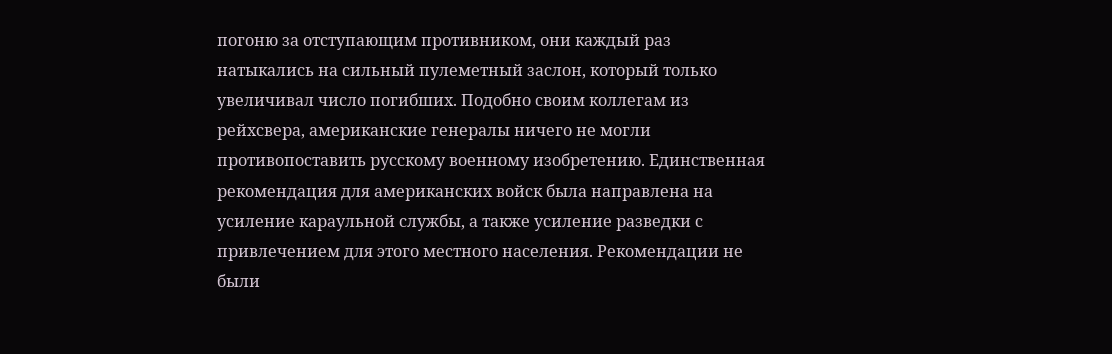погоню за отступающим противником, они каждый раз натыкались на сильный пулеметный заслон, который только увеличивал число погибших. Подобно своим коллегам из рейхсвера, американские генералы ничего не могли противопоставить русскому военному изобретению. Единственная рекомендация для американских войск была направлена на усиление караульной службы, а также усиление разведки с привлечением для этого местного населения. Рекомендации не были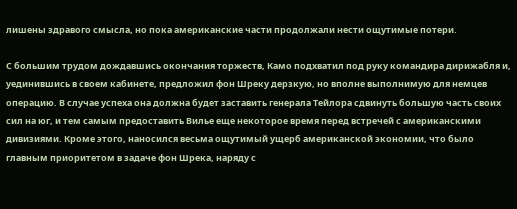лишены здравого смысла, но пока американские части продолжали нести ощутимые потери.

С большим трудом дождавшись окончания торжеств, Камо подхватил под руку командира дирижабля и, уединившись в своем кабинете, предложил фон Шреку дерзкую, но вполне выполнимую для немцев операцию. В случае успеха она должна будет заставить генерала Тейлора сдвинуть большую часть своих сил на юг, и тем самым предоставить Вилье еще некоторое время перед встречей с американскими дивизиями. Кроме этого, наносился весьма ощутимый ущерб американской экономии, что было главным приоритетом в задаче фон Шрека, наряду с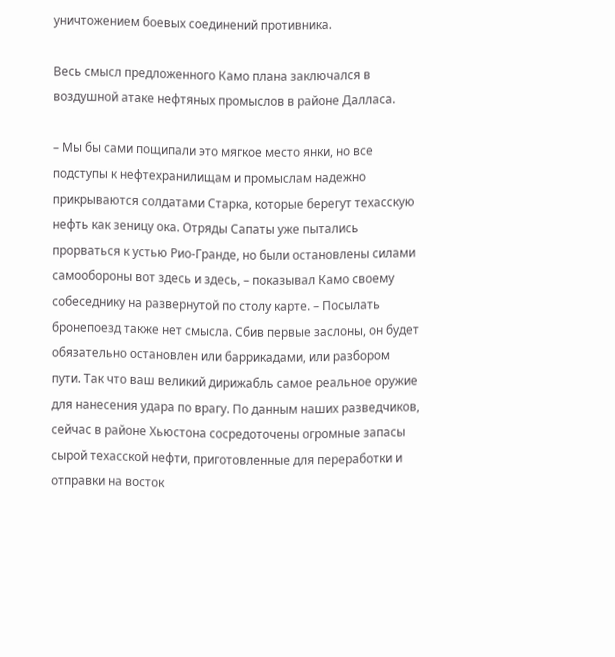уничтожением боевых соединений противника.

Весь смысл предложенного Камо плана заключался в воздушной атаке нефтяных промыслов в районе Далласа.

– Мы бы сами пощипали это мягкое место янки, но все подступы к нефтехранилищам и промыслам надежно прикрываются солдатами Старка, которые берегут техасскую нефть как зеницу ока. Отряды Сапаты уже пытались прорваться к устью Рио-Гранде, но были остановлены силами самообороны вот здесь и здесь, – показывал Камо своему собеседнику на развернутой по столу карте. – Посылать бронепоезд также нет смысла. Сбив первые заслоны, он будет обязательно остановлен или баррикадами, или разбором пути. Так что ваш великий дирижабль самое реальное оружие для нанесения удара по врагу. По данным наших разведчиков, сейчас в районе Хьюстона сосредоточены огромные запасы сырой техасской нефти, приготовленные для переработки и отправки на восток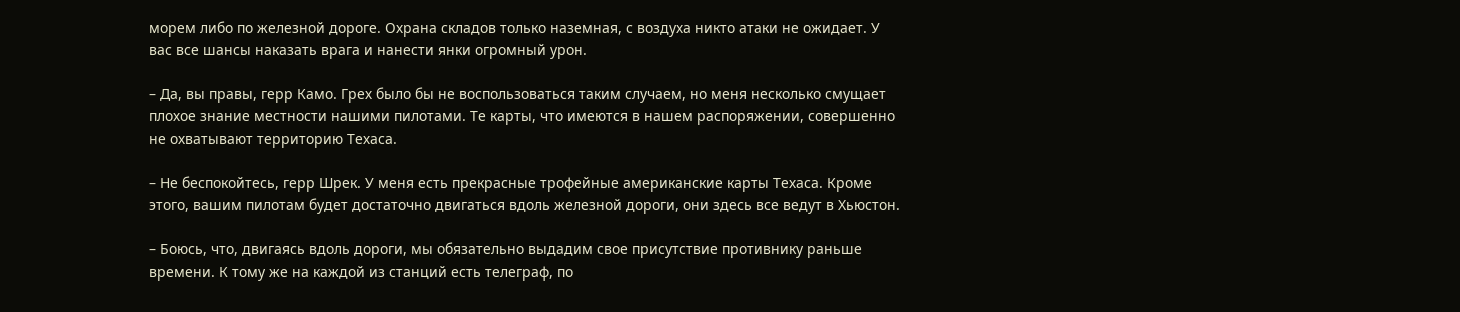морем либо по железной дороге. Охрана складов только наземная, с воздуха никто атаки не ожидает. У вас все шансы наказать врага и нанести янки огромный урон.

– Да, вы правы, герр Камо. Грех было бы не воспользоваться таким случаем, но меня несколько смущает плохое знание местности нашими пилотами. Те карты, что имеются в нашем распоряжении, совершенно не охватывают территорию Техаса.

– Не беспокойтесь, герр Шрек. У меня есть прекрасные трофейные американские карты Техаса. Кроме этого, вашим пилотам будет достаточно двигаться вдоль железной дороги, они здесь все ведут в Хьюстон.

– Боюсь, что, двигаясь вдоль дороги, мы обязательно выдадим свое присутствие противнику раньше времени. К тому же на каждой из станций есть телеграф, по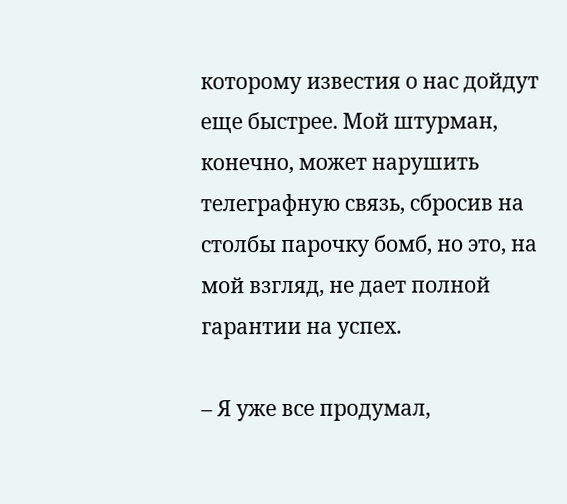которому известия о нас дойдут еще быстрее. Мой штурман, конечно, может нарушить телеграфную связь, сбросив на столбы парочку бомб, но это, на мой взгляд, не дает полной гарантии на успех.

– Я уже все продумал,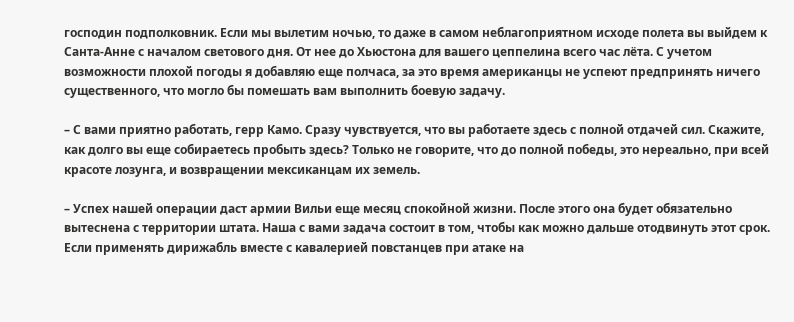господин подполковник. Если мы вылетим ночью, то даже в самом неблагоприятном исходе полета вы выйдем к Санта-Анне с началом светового дня. От нее до Хьюстона для вашего цеппелина всего час лёта. С учетом возможности плохой погоды я добавляю еще полчаса, за это время американцы не успеют предпринять ничего существенного, что могло бы помешать вам выполнить боевую задачу.

– С вами приятно работать, герр Камо. Сразу чувствуется, что вы работаете здесь с полной отдачей сил. Скажите, как долго вы еще собираетесь пробыть здесь? Только не говорите, что до полной победы, это нереально, при всей красоте лозунга, и возвращении мексиканцам их земель.

– Успех нашей операции даст армии Вильи еще месяц спокойной жизни. После этого она будет обязательно вытеснена с территории штата. Наша с вами задача состоит в том, чтобы как можно дальше отодвинуть этот срок. Если применять дирижабль вместе с кавалерией повстанцев при атаке на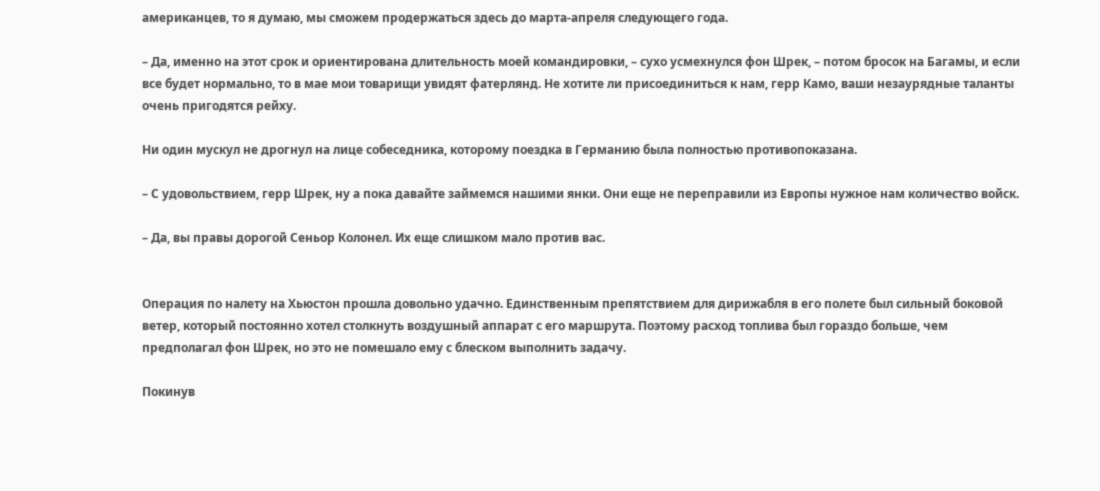американцев, то я думаю, мы сможем продержаться здесь до марта-апреля следующего года.

– Да, именно на этот срок и ориентирована длительность моей командировки, – сухо усмехнулся фон Шрек, – потом бросок на Багамы, и если все будет нормально, то в мае мои товарищи увидят фатерлянд. Не хотите ли присоединиться к нам, герр Камо, ваши незаурядные таланты очень пригодятся рейху.

Ни один мускул не дрогнул на лице собеседника, которому поездка в Германию была полностью противопоказана.

– С удовольствием, герр Шрек, ну а пока давайте займемся нашими янки. Они еще не переправили из Европы нужное нам количество войск.

– Да, вы правы дорогой Сеньор Колонел. Их еще слишком мало против вас.


Операция по налету на Хьюстон прошла довольно удачно. Единственным препятствием для дирижабля в его полете был сильный боковой ветер, который постоянно хотел столкнуть воздушный аппарат с его маршрута. Поэтому расход топлива был гораздо больше, чем предполагал фон Шрек, но это не помешало ему с блеском выполнить задачу.

Покинув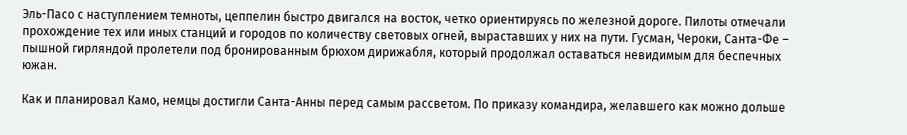Эль-Пасо с наступлением темноты, цеппелин быстро двигался на восток, четко ориентируясь по железной дороге. Пилоты отмечали прохождение тех или иных станций и городов по количеству световых огней, выраставших у них на пути. Гусман, Чероки, Санта-Фе – пышной гирляндой пролетели под бронированным брюхом дирижабля, который продолжал оставаться невидимым для беспечных южан.

Как и планировал Камо, немцы достигли Санта-Анны перед самым рассветом. По приказу командира, желавшего как можно дольше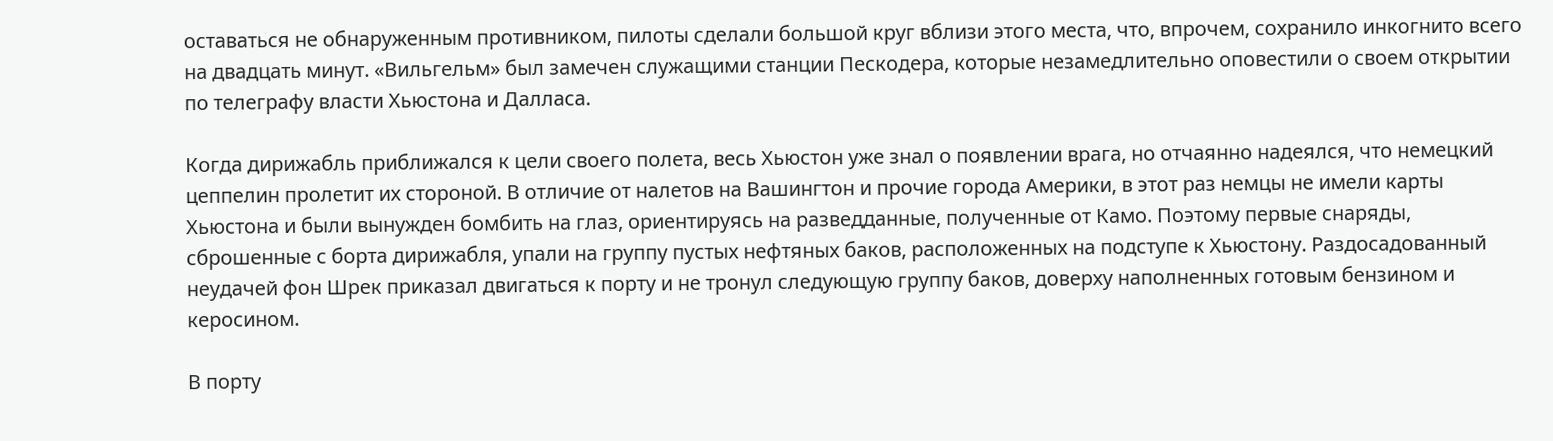оставаться не обнаруженным противником, пилоты сделали большой круг вблизи этого места, что, впрочем, сохранило инкогнито всего на двадцать минут. «Вильгельм» был замечен служащими станции Пескодера, которые незамедлительно оповестили о своем открытии по телеграфу власти Хьюстона и Далласа.

Когда дирижабль приближался к цели своего полета, весь Хьюстон уже знал о появлении врага, но отчаянно надеялся, что немецкий цеппелин пролетит их стороной. В отличие от налетов на Вашингтон и прочие города Америки, в этот раз немцы не имели карты Хьюстона и были вынужден бомбить на глаз, ориентируясь на разведданные, полученные от Камо. Поэтому первые снаряды, сброшенные с борта дирижабля, упали на группу пустых нефтяных баков, расположенных на подступе к Хьюстону. Раздосадованный неудачей фон Шрек приказал двигаться к порту и не тронул следующую группу баков, доверху наполненных готовым бензином и керосином.

В порту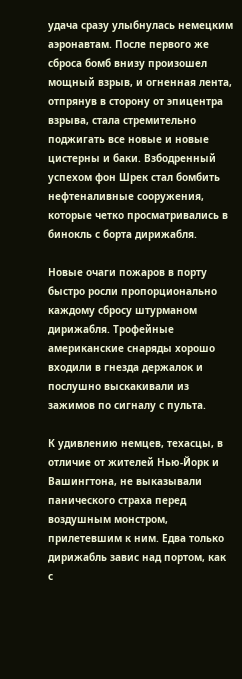удача сразу улыбнулась немецким аэронавтам. После первого же сброса бомб внизу произошел мощный взрыв, и огненная лента, отпрянув в сторону от эпицентра взрыва, стала стремительно поджигать все новые и новые цистерны и баки. Взбодренный успехом фон Шрек стал бомбить нефтеналивные сооружения, которые четко просматривались в бинокль с борта дирижабля.

Новые очаги пожаров в порту быстро росли пропорционально каждому сбросу штурманом дирижабля. Трофейные американские снаряды хорошо входили в гнезда держалок и послушно выскакивали из зажимов по сигналу с пульта.

К удивлению немцев, техасцы, в отличие от жителей Нью-Йорк и Вашингтона, не выказывали панического страха перед воздушным монстром, прилетевшим к ним. Едва только дирижабль завис над портом, как с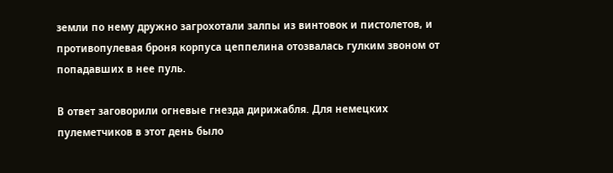земли по нему дружно загрохотали залпы из винтовок и пистолетов, и противопулевая броня корпуса цеппелина отозвалась гулким звоном от попадавших в нее пуль.

В ответ заговорили огневые гнезда дирижабля. Для немецких пулеметчиков в этот день было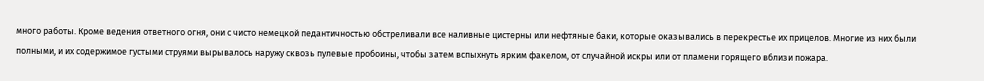много работы. Кроме ведения ответного огня, они с чисто немецкой педантичностью обстреливали все наливные цистерны или нефтяные баки, которые оказывались в перекрестье их прицелов. Многие из них были полными, и их содержимое густыми струями вырывалось наружу сквозь пулевые пробоины, чтобы затем вспыхнуть ярким факелом, от случайной искры или от пламени горящего вблизи пожара.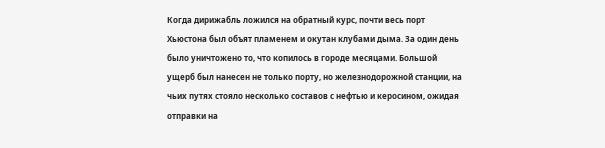Когда дирижабль ложился на обратный курс, почти весь порт Хьюстона был объят пламенем и окутан клубами дыма. За один день было уничтожено то, что копилось в городе месяцами. Большой ущерб был нанесен не только порту, но железнодорожной станции, на чьих путях стояло несколько составов с нефтью и керосином, ожидая отправки на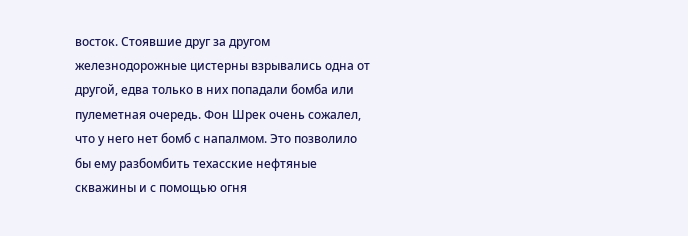восток. Стоявшие друг за другом железнодорожные цистерны взрывались одна от другой, едва только в них попадали бомба или пулеметная очередь. Фон Шрек очень сожалел, что у него нет бомб с напалмом. Это позволило бы ему разбомбить техасские нефтяные скважины и с помощью огня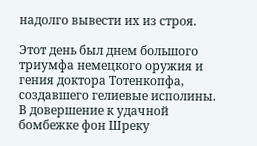надолго вывести их из строя.

Этот день был днем большого триумфа немецкого оружия и гения доктора Тотенкопфа, создавшего гелиевые исполины. В довершение к удачной бомбежке фон Шреку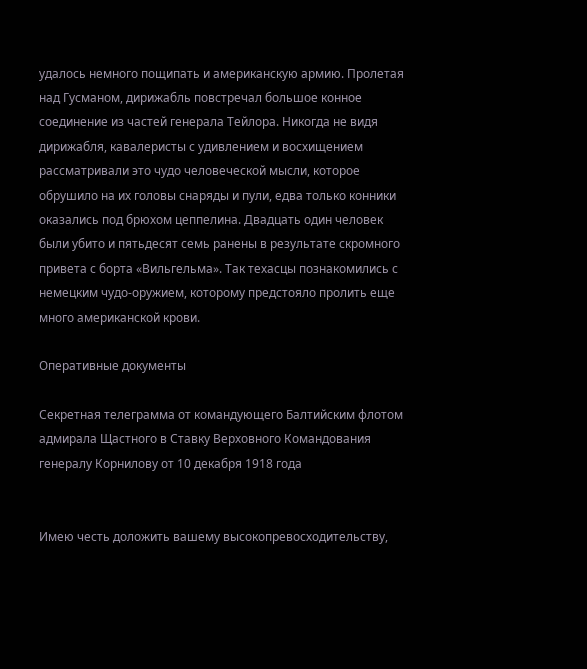удалось немного пощипать и американскую армию. Пролетая над Гусманом, дирижабль повстречал большое конное соединение из частей генерала Тейлора. Никогда не видя дирижабля, кавалеристы с удивлением и восхищением рассматривали это чудо человеческой мысли, которое обрушило на их головы снаряды и пули, едва только конники оказались под брюхом цеппелина. Двадцать один человек были убито и пятьдесят семь ранены в результате скромного привета с борта «Вильгельма». Так техасцы познакомились с немецким чудо-оружием, которому предстояло пролить еще много американской крови.

Оперативные документы

Секретная телеграмма от командующего Балтийским флотом адмирала Щастного в Ставку Верховного Командования генералу Корнилову от 10 декабря 1918 года


Имею честь доложить вашему высокопревосходительству,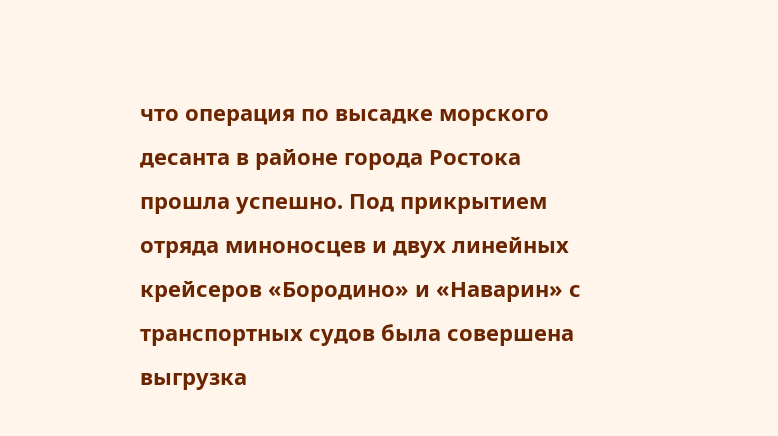что операция по высадке морского десанта в районе города Ростока прошла успешно. Под прикрытием отряда миноносцев и двух линейных крейсеров «Бородино» и «Наварин» с транспортных судов была совершена выгрузка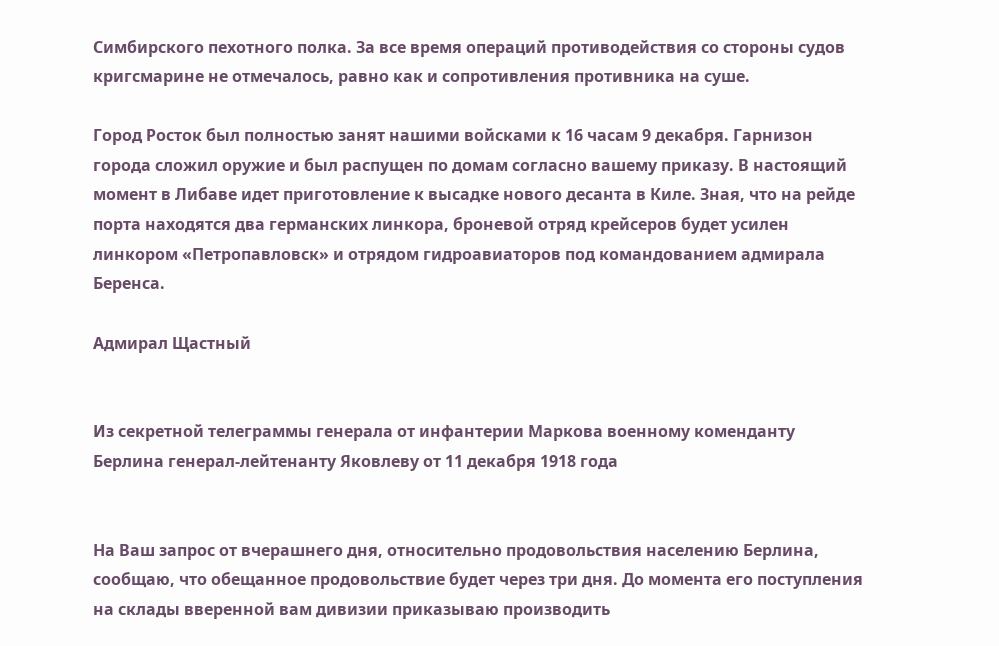Симбирского пехотного полка. За все время операций противодействия со стороны судов кригсмарине не отмечалось, равно как и сопротивления противника на суше.

Город Росток был полностью занят нашими войсками к 16 часам 9 декабря. Гарнизон города сложил оружие и был распущен по домам согласно вашему приказу. В настоящий момент в Либаве идет приготовление к высадке нового десанта в Киле. Зная, что на рейде порта находятся два германских линкора, броневой отряд крейсеров будет усилен линкором «Петропавловск» и отрядом гидроавиаторов под командованием адмирала Беренса.

Адмирал Щастный


Из секретной телеграммы генерала от инфантерии Маркова военному коменданту Берлина генерал-лейтенанту Яковлеву от 11 декабря 1918 года


На Ваш запрос от вчерашнего дня, относительно продовольствия населению Берлина, сообщаю, что обещанное продовольствие будет через три дня. До момента его поступления на склады вверенной вам дивизии приказываю производить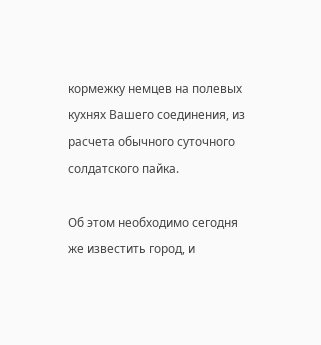кормежку немцев на полевых кухнях Вашего соединения, из расчета обычного суточного солдатского пайка.

Об этом необходимо сегодня же известить город, и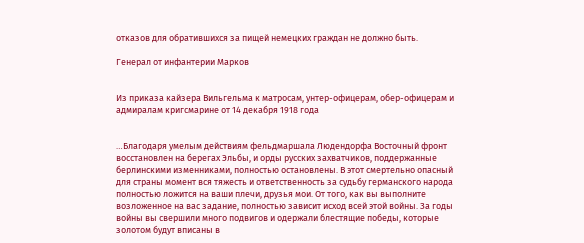отказов для обратившихся за пищей немецких граждан не должно быть.

Генерал от инфантерии Марков


Из приказа кайзера Вильгельма к матросам, унтер-офицерам, обер-офицерам и адмиралам кригсмарине от 14 декабря 1918 года


…Благодаря умелым действиям фельдмаршала Людендорфа Восточный фронт восстановлен на берегах Эльбы, и орды русских захватчиков, поддержанные берлинскими изменниками, полностью остановлены. В этот смертельно опасный для страны момент вся тяжесть и ответственность за судьбу германского народа полностью ложится на ваши плечи, друзья мои. От того, как вы выполните возложенное на вас задание, полностью зависит исход всей этой войны. За годы войны вы свершили много подвигов и одержали блестящие победы, которые золотом будут вписаны в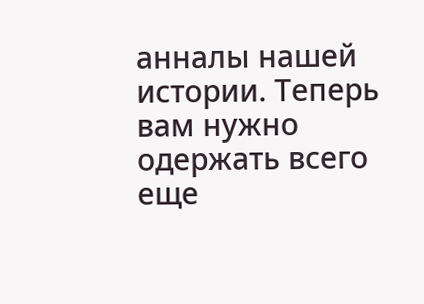анналы нашей истории. Теперь вам нужно одержать всего еще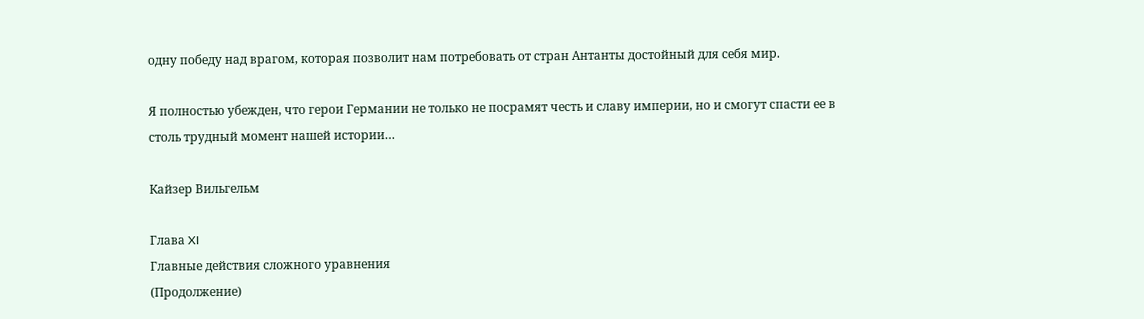одну победу над врагом, которая позволит нам потребовать от стран Антанты достойный для себя мир.

Я полностью убежден, что герои Германии не только не посрамят честь и славу империи, но и смогут спасти ее в столь трудный момент нашей истории…

Кайзер Вильгельм

Глава XI
Главные действия сложного уравнения
(Продолжение)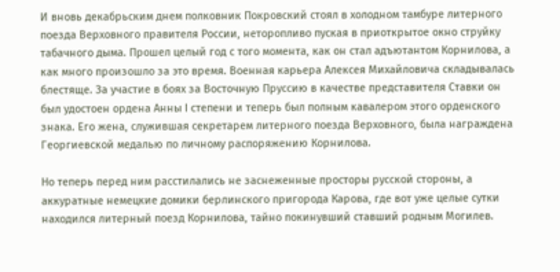И вновь декабрьским днем полковник Покровский стоял в холодном тамбуре литерного поезда Верховного правителя России, неторопливо пуская в приоткрытое окно струйку табачного дыма. Прошел целый год с того момента, как он стал адъютантом Корнилова, а как много произошло за это время. Военная карьера Алексея Михайловича складывалась блестяще. За участие в боях за Восточную Пруссию в качестве представителя Ставки он был удостоен ордена Анны I степени и теперь был полным кавалером этого орденского знака. Его жена, служившая секретарем литерного поезда Верховного, была награждена Георгиевской медалью по личному распоряжению Корнилова.

Но теперь перед ним расстилались не заснеженные просторы русской стороны, а аккуратные немецкие домики берлинского пригорода Карова, где вот уже целые сутки находился литерный поезд Корнилова, тайно покинувший ставший родным Могилев.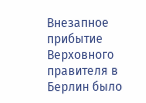Внезапное прибытие Верховного правителя в Берлин было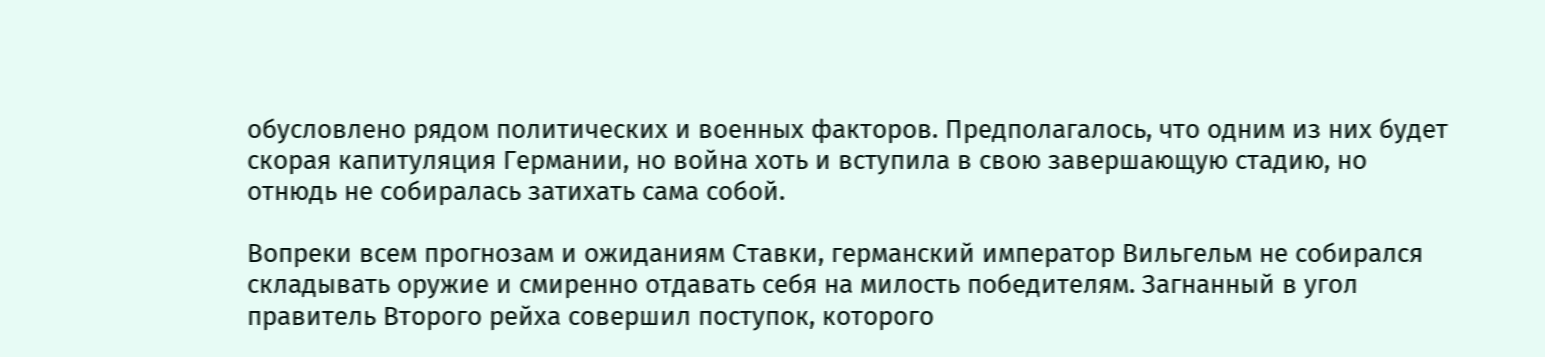обусловлено рядом политических и военных факторов. Предполагалось, что одним из них будет скорая капитуляция Германии, но война хоть и вступила в свою завершающую стадию, но отнюдь не собиралась затихать сама собой.

Вопреки всем прогнозам и ожиданиям Ставки, германский император Вильгельм не собирался складывать оружие и смиренно отдавать себя на милость победителям. Загнанный в угол правитель Второго рейха совершил поступок, которого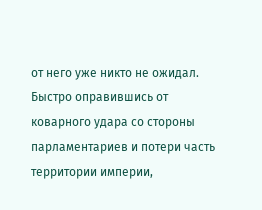от него уже никто не ожидал. Быстро оправившись от коварного удара со стороны парламентариев и потери часть территории империи,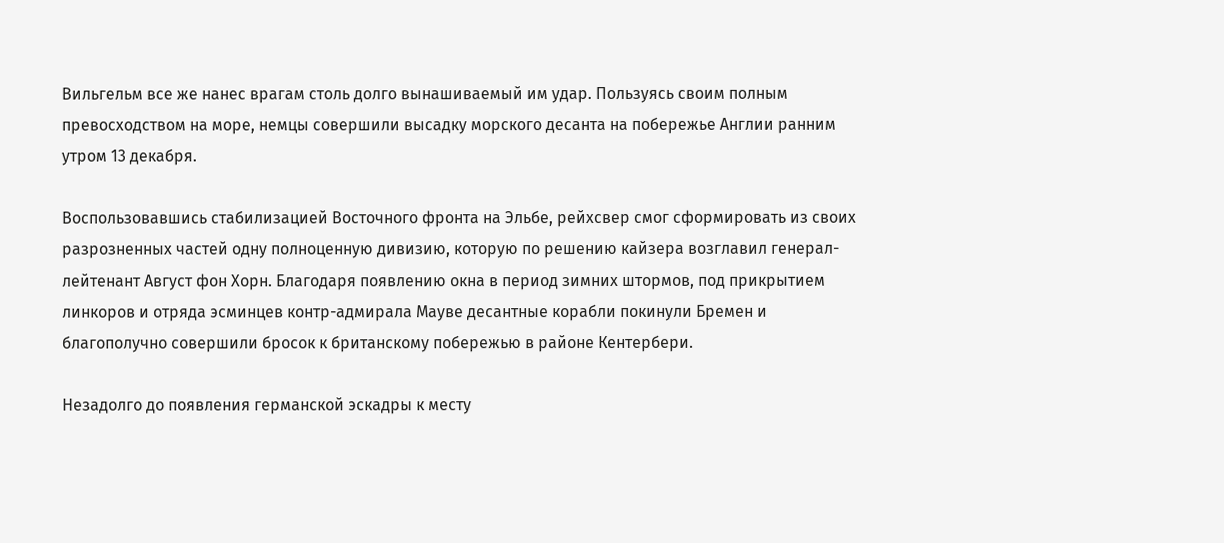Вильгельм все же нанес врагам столь долго вынашиваемый им удар. Пользуясь своим полным превосходством на море, немцы совершили высадку морского десанта на побережье Англии ранним утром 13 декабря.

Воспользовавшись стабилизацией Восточного фронта на Эльбе, рейхсвер смог сформировать из своих разрозненных частей одну полноценную дивизию, которую по решению кайзера возглавил генерал-лейтенант Август фон Хорн. Благодаря появлению окна в период зимних штормов, под прикрытием линкоров и отряда эсминцев контр-адмирала Мауве десантные корабли покинули Бремен и благополучно совершили бросок к британскому побережью в районе Кентербери.

Незадолго до появления германской эскадры к месту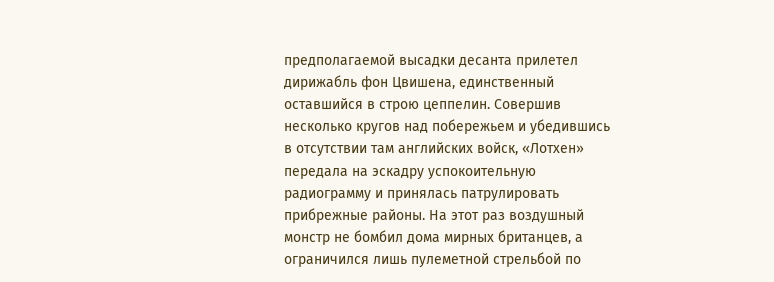предполагаемой высадки десанта прилетел дирижабль фон Цвишена, единственный оставшийся в строю цеппелин. Совершив несколько кругов над побережьем и убедившись в отсутствии там английских войск, «Лотхен» передала на эскадру успокоительную радиограмму и принялась патрулировать прибрежные районы. На этот раз воздушный монстр не бомбил дома мирных британцев, а ограничился лишь пулеметной стрельбой по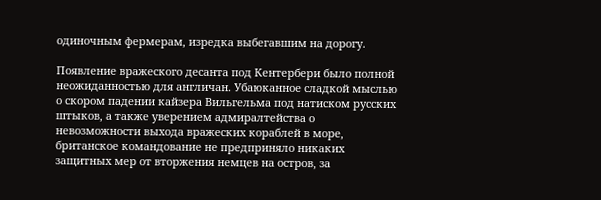одиночным фермерам, изредка выбегавшим на дорогу.

Появление вражеского десанта под Кентербери было полной неожиданностью для англичан. Убаюканное сладкой мыслью о скором падении кайзера Вильгельма под натиском русских штыков, а также уверением адмиралтейства о невозможности выхода вражеских кораблей в море, британское командование не предприняло никаких защитных мер от вторжения немцев на остров, за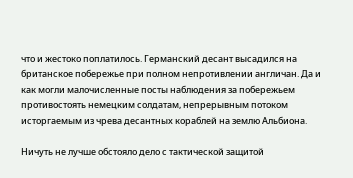что и жестоко поплатилось. Германский десант высадился на британское побережье при полном непротивлении англичан. Да и как могли малочисленные посты наблюдения за побережьем противостоять немецким солдатам, непрерывным потоком исторгаемым из чрева десантных кораблей на землю Альбиона.

Ничуть не лучше обстояло дело с тактической защитой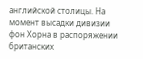английской столицы. На момент высадки дивизии фон Хорна в распоряжении британских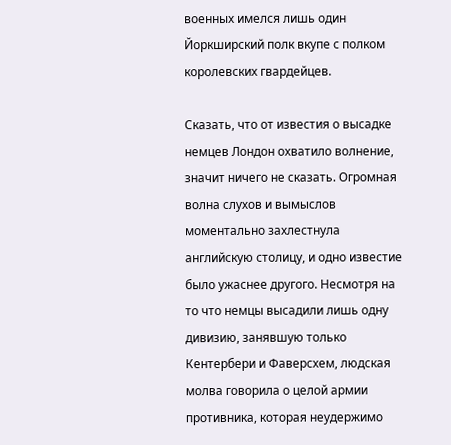военных имелся лишь один Йоркширский полк вкупе с полком королевских гвардейцев.

Сказать, что от известия о высадке немцев Лондон охватило волнение, значит ничего не сказать. Огромная волна слухов и вымыслов моментально захлестнула английскую столицу, и одно известие было ужаснее другого. Несмотря на то что немцы высадили лишь одну дивизию, занявшую только Кентербери и Фаверсхем, людская молва говорила о целой армии противника, которая неудержимо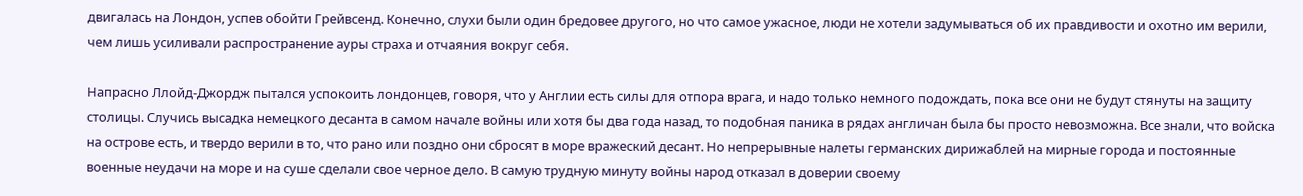двигалась на Лондон, успев обойти Грейвсенд. Конечно, слухи были один бредовее другого, но что самое ужасное, люди не хотели задумываться об их правдивости и охотно им верили, чем лишь усиливали распространение ауры страха и отчаяния вокруг себя.

Напрасно Ллойд-Джордж пытался успокоить лондонцев, говоря, что у Англии есть силы для отпора врага, и надо только немного подождать, пока все они не будут стянуты на защиту столицы. Случись высадка немецкого десанта в самом начале войны или хотя бы два года назад, то подобная паника в рядах англичан была бы просто невозможна. Все знали, что войска на острове есть, и твердо верили в то, что рано или поздно они сбросят в море вражеский десант. Но непрерывные налеты германских дирижаблей на мирные города и постоянные военные неудачи на море и на суше сделали свое черное дело. В самую трудную минуту войны народ отказал в доверии своему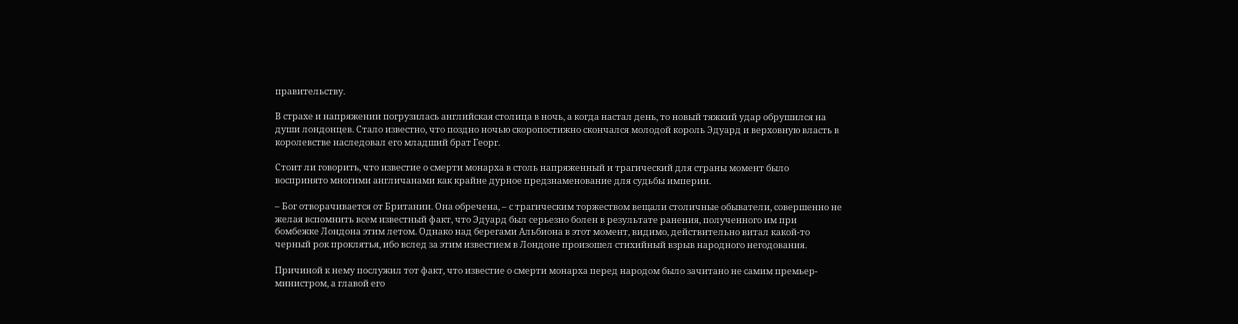правительству.

В страхе и напряжении погрузилась английская столица в ночь, а когда настал день, то новый тяжкий удар обрушился на души лондонцев. Стало известно, что поздно ночью скоропостижно скончался молодой король Эдуард и верховную власть в королевстве наследовал его младший брат Георг.

Стоит ли говорить, что известие о смерти монарха в столь напряженный и трагический для страны момент было воспринято многими англичанами как крайне дурное предзнаменование для судьбы империи.

– Бог отворачивается от Британии. Она обречена, – с трагическим торжеством вещали столичные обыватели, совершенно не желая вспомнить всем известный факт, что Эдуард был серьезно болен в результате ранения, полученного им при бомбежке Лондона этим летом. Однако над берегами Альбиона в этот момент, видимо, действительно витал какой-то черный рок проклятья, ибо вслед за этим известием в Лондоне произошел стихийный взрыв народного негодования.

Причиной к нему послужил тот факт, что известие о смерти монарха перед народом было зачитано не самим премьер-министром, а главой его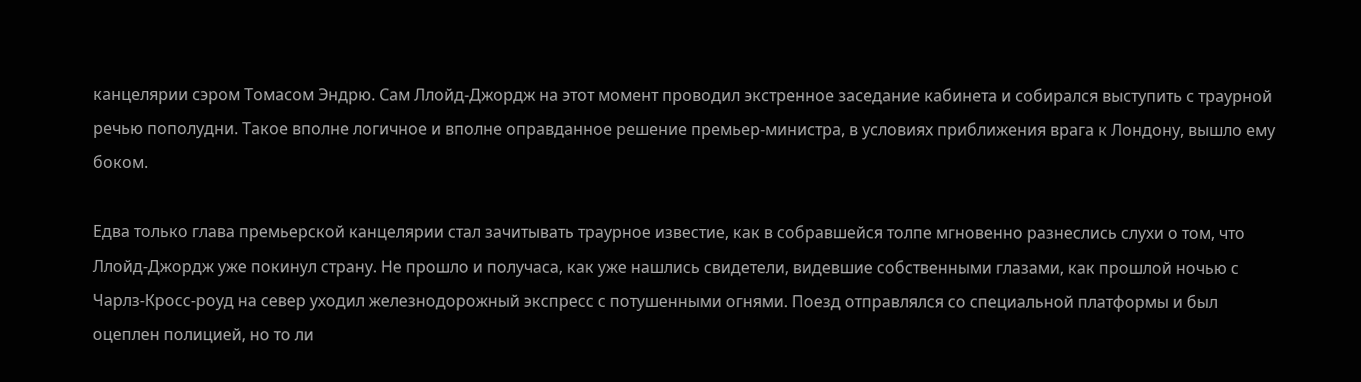канцелярии сэром Томасом Эндрю. Сам Ллойд-Джордж на этот момент проводил экстренное заседание кабинета и собирался выступить с траурной речью пополудни. Такое вполне логичное и вполне оправданное решение премьер-министра, в условиях приближения врага к Лондону, вышло ему боком.

Едва только глава премьерской канцелярии стал зачитывать траурное известие, как в собравшейся толпе мгновенно разнеслись слухи о том, что Ллойд-Джордж уже покинул страну. Не прошло и получаса, как уже нашлись свидетели, видевшие собственными глазами, как прошлой ночью с Чарлз-Кросс-роуд на север уходил железнодорожный экспресс с потушенными огнями. Поезд отправлялся со специальной платформы и был оцеплен полицией, но то ли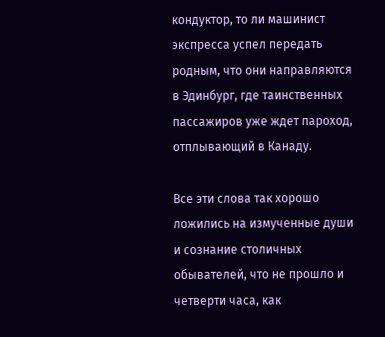кондуктор, то ли машинист экспресса успел передать родным, что они направляются в Эдинбург, где таинственных пассажиров уже ждет пароход, отплывающий в Канаду.

Все эти слова так хорошо ложились на измученные души и сознание столичных обывателей, что не прошло и четверти часа, как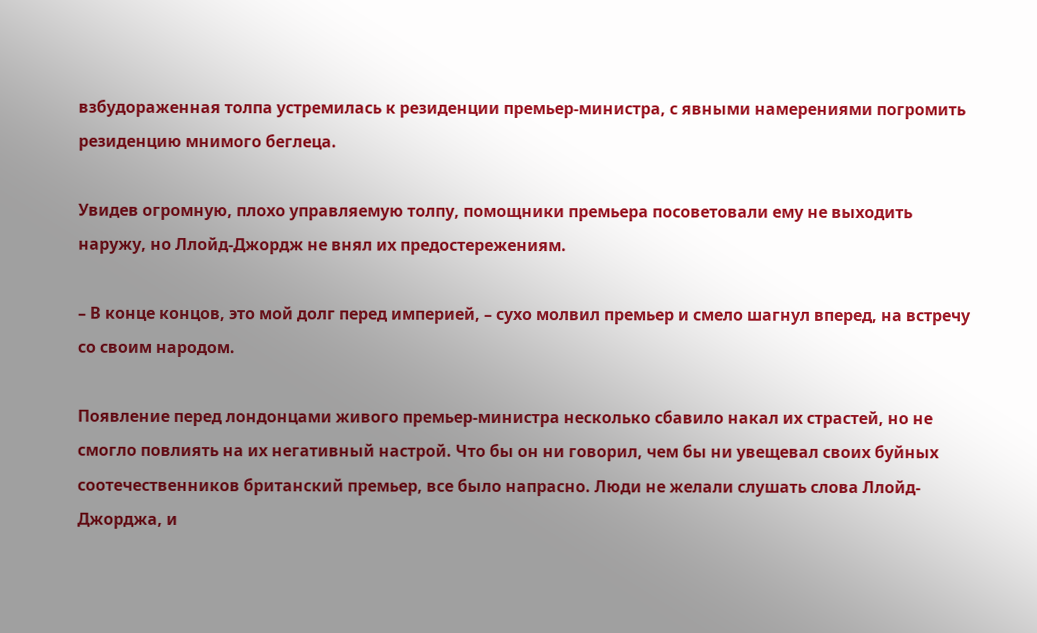взбудораженная толпа устремилась к резиденции премьер-министра, с явными намерениями погромить резиденцию мнимого беглеца.

Увидев огромную, плохо управляемую толпу, помощники премьера посоветовали ему не выходить наружу, но Ллойд-Джордж не внял их предостережениям.

– В конце концов, это мой долг перед империей, – сухо молвил премьер и смело шагнул вперед, на встречу со своим народом.

Появление перед лондонцами живого премьер-министра несколько сбавило накал их страстей, но не смогло повлиять на их негативный настрой. Что бы он ни говорил, чем бы ни увещевал своих буйных соотечественников британский премьер, все было напрасно. Люди не желали слушать слова Ллойд-Джорджа, и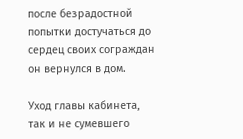после безрадостной попытки достучаться до сердец своих сограждан он вернулся в дом.

Уход главы кабинета, так и не сумевшего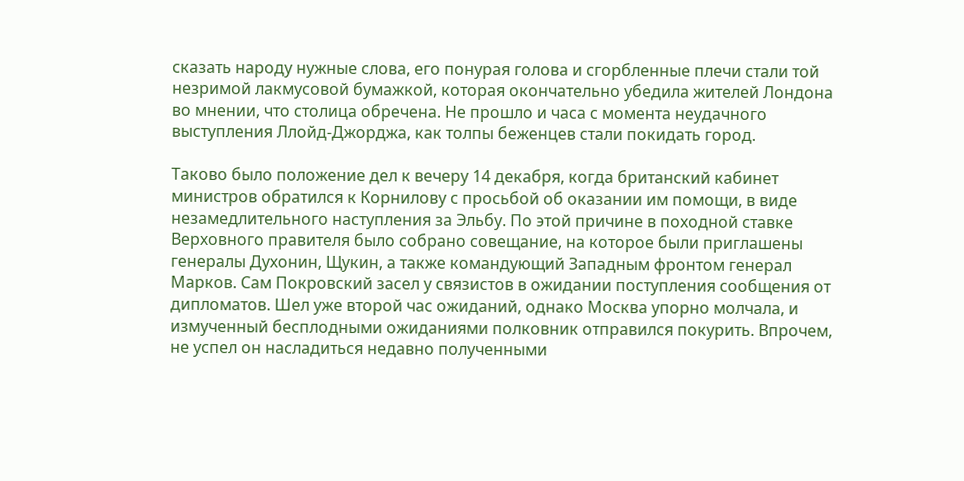сказать народу нужные слова, его понурая голова и сгорбленные плечи стали той незримой лакмусовой бумажкой, которая окончательно убедила жителей Лондона во мнении, что столица обречена. Не прошло и часа с момента неудачного выступления Ллойд-Джорджа, как толпы беженцев стали покидать город.

Таково было положение дел к вечеру 14 декабря, когда британский кабинет министров обратился к Корнилову с просьбой об оказании им помощи, в виде незамедлительного наступления за Эльбу. По этой причине в походной ставке Верховного правителя было собрано совещание, на которое были приглашены генералы Духонин, Щукин, а также командующий Западным фронтом генерал Марков. Сам Покровский засел у связистов в ожидании поступления сообщения от дипломатов. Шел уже второй час ожиданий, однако Москва упорно молчала, и измученный бесплодными ожиданиями полковник отправился покурить. Впрочем, не успел он насладиться недавно полученными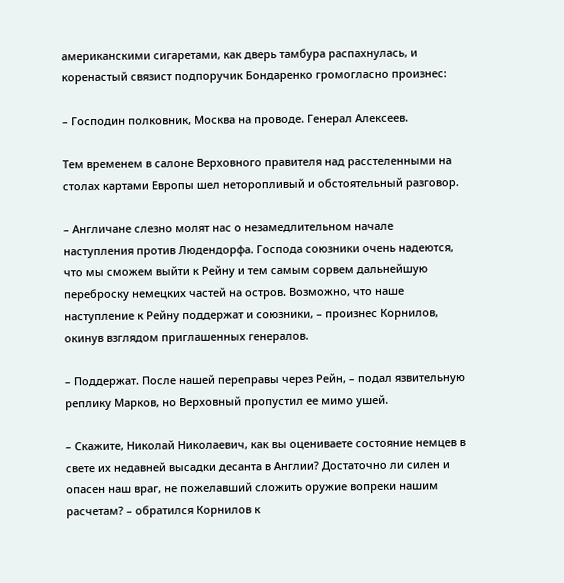американскими сигаретами, как дверь тамбура распахнулась, и коренастый связист подпоручик Бондаренко громогласно произнес:

– Господин полковник, Москва на проводе. Генерал Алексеев.

Тем временем в салоне Верховного правителя над расстеленными на столах картами Европы шел неторопливый и обстоятельный разговор.

– Англичане слезно молят нас о незамедлительном начале наступления против Людендорфа. Господа союзники очень надеются, что мы сможем выйти к Рейну и тем самым сорвем дальнейшую переброску немецких частей на остров. Возможно, что наше наступление к Рейну поддержат и союзники, – произнес Корнилов, окинув взглядом приглашенных генералов.

– Поддержат. После нашей переправы через Рейн, – подал язвительную реплику Марков, но Верховный пропустил ее мимо ушей.

– Скажите, Николай Николаевич, как вы оцениваете состояние немцев в свете их недавней высадки десанта в Англии? Достаточно ли силен и опасен наш враг, не пожелавший сложить оружие вопреки нашим расчетам? – обратился Корнилов к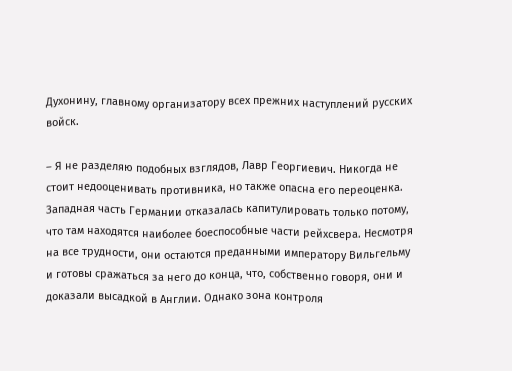Духонину, главному организатору всех прежних наступлений русских войск.

– Я не разделяю подобных взглядов, Лавр Георгиевич. Никогда не стоит недооценивать противника, но также опасна его переоценка. Западная часть Германии отказалась капитулировать только потому, что там находятся наиболее боеспособные части рейхсвера. Несмотря на все трудности, они остаются преданными императору Вильгельму и готовы сражаться за него до конца, что, собственно говоря, они и доказали высадкой в Англии. Однако зона контроля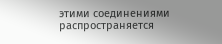этими соединениями распространяется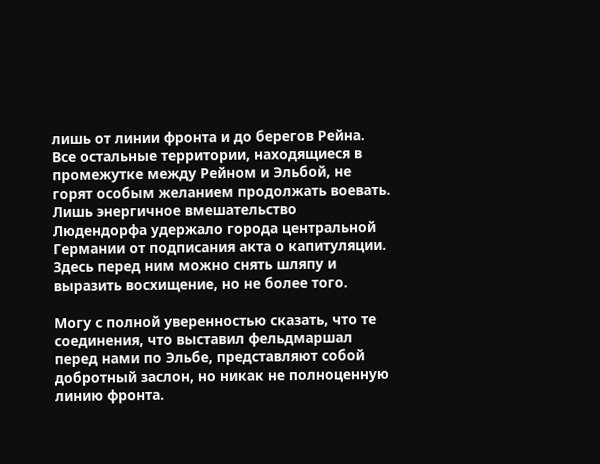лишь от линии фронта и до берегов Рейна. Все остальные территории, находящиеся в промежутке между Рейном и Эльбой, не горят особым желанием продолжать воевать. Лишь энергичное вмешательство Людендорфа удержало города центральной Германии от подписания акта о капитуляции. Здесь перед ним можно снять шляпу и выразить восхищение, но не более того.

Могу с полной уверенностью сказать, что те соединения, что выставил фельдмаршал перед нами по Эльбе, представляют собой добротный заслон, но никак не полноценную линию фронта.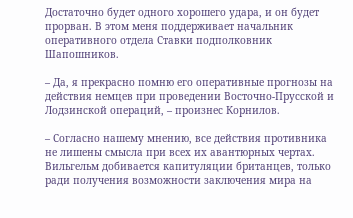Достаточно будет одного хорошего удара, и он будет прорван. В этом меня поддерживает начальник оперативного отдела Ставки подполковник Шапошников.

– Да, я прекрасно помню его оперативные прогнозы на действия немцев при проведении Восточно-Прусской и Лодзинской операций, – произнес Корнилов.

– Согласно нашему мнению, все действия противника не лишены смысла при всех их авантюрных чертах. Вильгельм добивается капитуляции британцев, только ради получения возможности заключения мира на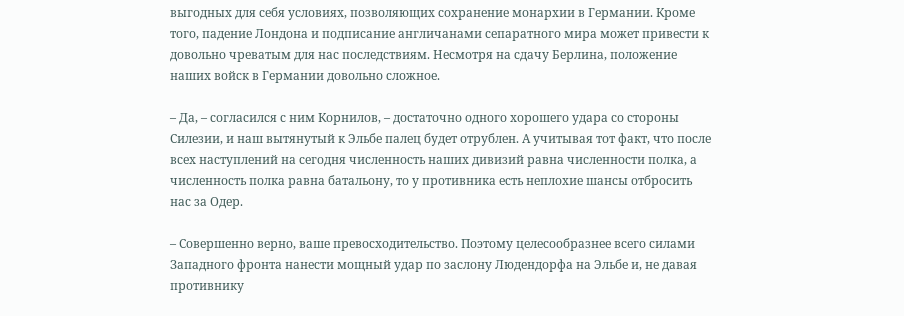выгодных для себя условиях, позволяющих сохранение монархии в Германии. Кроме того, падение Лондона и подписание англичанами сепаратного мира может привести к довольно чреватым для нас последствиям. Несмотря на сдачу Берлина, положение наших войск в Германии довольно сложное.

– Да, – согласился с ним Корнилов, – достаточно одного хорошего удара со стороны Силезии, и наш вытянутый к Эльбе палец будет отрублен. А учитывая тот факт, что после всех наступлений на сегодня численность наших дивизий равна численности полка, а численность полка равна батальону, то у противника есть неплохие шансы отбросить нас за Одер.

– Совершенно верно, ваше превосходительство. Поэтому целесообразнее всего силами Западного фронта нанести мощный удар по заслону Людендорфа на Эльбе и, не давая противнику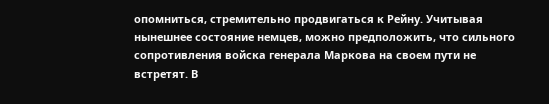опомниться, стремительно продвигаться к Рейну. Учитывая нынешнее состояние немцев, можно предположить, что сильного сопротивления войска генерала Маркова на своем пути не встретят. В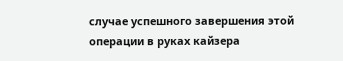случае успешного завершения этой операции в руках кайзера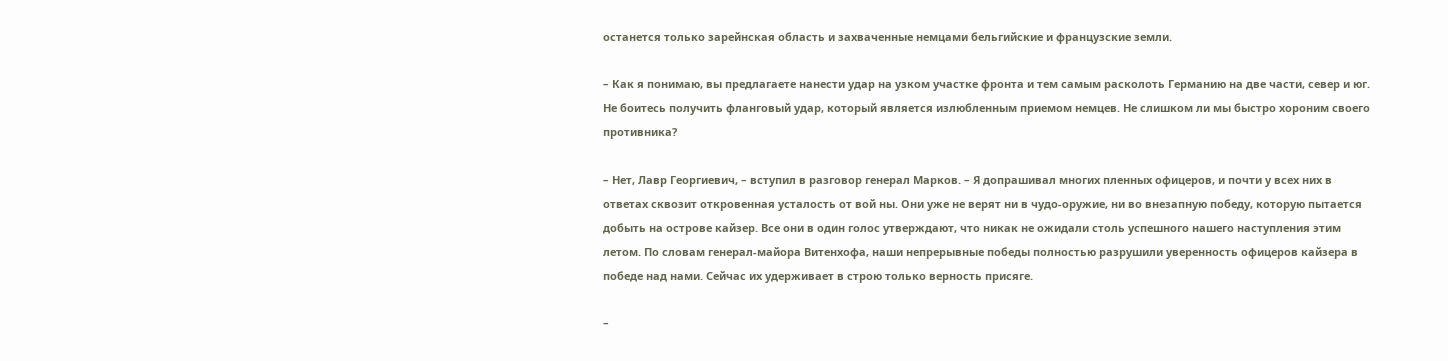останется только зарейнская область и захваченные немцами бельгийские и французские земли.

– Как я понимаю, вы предлагаете нанести удар на узком участке фронта и тем самым расколоть Германию на две части, север и юг. Не боитесь получить фланговый удар, который является излюбленным приемом немцев. Не слишком ли мы быстро хороним своего противника?

– Нет, Лавр Георгиевич, – вступил в разговор генерал Марков. – Я допрашивал многих пленных офицеров, и почти у всех них в ответах сквозит откровенная усталость от вой ны. Они уже не верят ни в чудо-оружие, ни во внезапную победу, которую пытается добыть на острове кайзер. Все они в один голос утверждают, что никак не ожидали столь успешного нашего наступления этим летом. По словам генерал-майора Витенхофа, наши непрерывные победы полностью разрушили уверенность офицеров кайзера в победе над нами. Сейчас их удерживает в строю только верность присяге.

–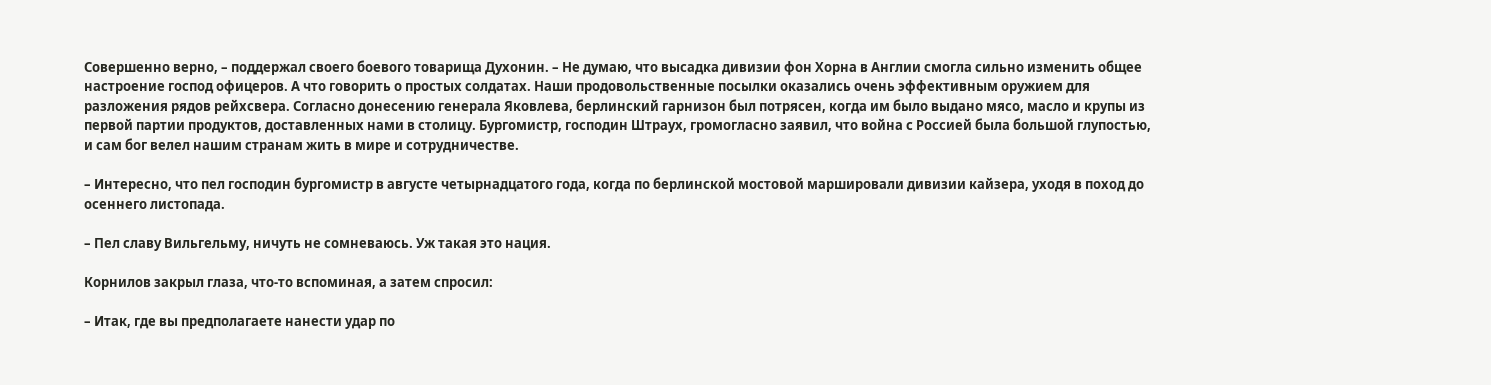Совершенно верно, – поддержал своего боевого товарища Духонин. – Не думаю, что высадка дивизии фон Хорна в Англии смогла сильно изменить общее настроение господ офицеров. А что говорить о простых солдатах. Наши продовольственные посылки оказались очень эффективным оружием для разложения рядов рейхсвера. Согласно донесению генерала Яковлева, берлинский гарнизон был потрясен, когда им было выдано мясо, масло и крупы из первой партии продуктов, доставленных нами в столицу. Бургомистр, господин Штраух, громогласно заявил, что война с Россией была большой глупостью, и сам бог велел нашим странам жить в мире и сотрудничестве.

– Интересно, что пел господин бургомистр в августе четырнадцатого года, когда по берлинской мостовой маршировали дивизии кайзера, уходя в поход до осеннего листопада.

– Пел славу Вильгельму, ничуть не сомневаюсь. Уж такая это нация.

Корнилов закрыл глаза, что-то вспоминая, а затем спросил:

– Итак, где вы предполагаете нанести удар по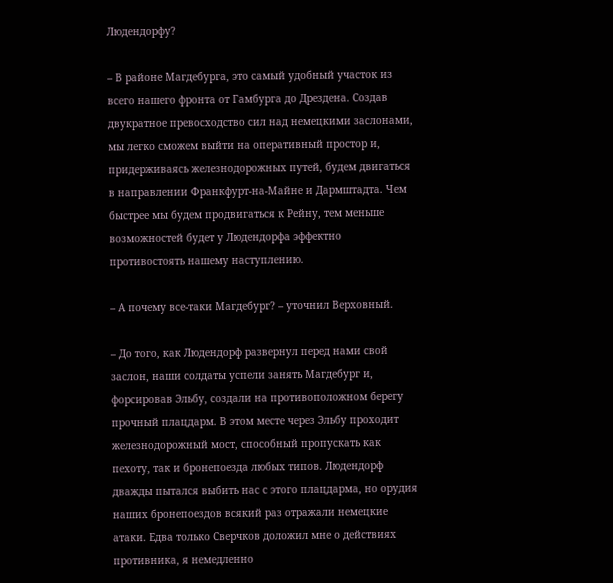Людендорфу?

– В районе Магдебурга, это самый удобный участок из всего нашего фронта от Гамбурга до Дрездена. Создав двукратное превосходство сил над немецкими заслонами, мы легко сможем выйти на оперативный простор и, придерживаясь железнодорожных путей, будем двигаться в направлении Франкфурт-на-Майне и Дармштадта. Чем быстрее мы будем продвигаться к Рейну, тем меньше возможностей будет у Людендорфа эффектно противостоять нашему наступлению.

– А почему все-таки Магдебург? – уточнил Верховный.

– До того, как Людендорф развернул перед нами свой заслон, наши солдаты успели занять Магдебург и, форсировав Эльбу, создали на противоположном берегу прочный плацдарм. В этом месте через Эльбу проходит железнодорожный мост, способный пропускать как пехоту, так и бронепоезда любых типов. Людендорф дважды пытался выбить нас с этого плацдарма, но орудия наших бронепоездов всякий раз отражали немецкие атаки. Едва только Сверчков доложил мне о действиях противника, я немедленно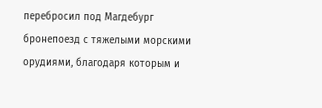перебросил под Магдебург бронепоезд с тяжелыми морскими орудиями, благодаря которым и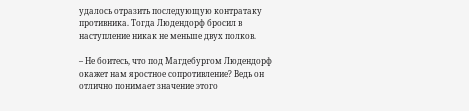удалось отразить последующую контратаку противника. Тогда Людендорф бросил в наступление никак не меньше двух полков.

– Не боитесь, что под Магдебургом Людендорф окажет нам яростное сопротивление? Ведь он отлично понимает значение этого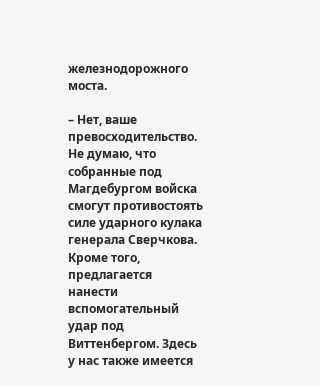железнодорожного моста.

– Нет, ваше превосходительство. Не думаю, что собранные под Магдебургом войска смогут противостоять силе ударного кулака генерала Сверчкова. Кроме того, предлагается нанести вспомогательный удар под Виттенбергом. Здесь у нас также имеется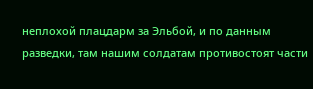неплохой плацдарм за Эльбой, и по данным разведки, там нашим солдатам противостоят части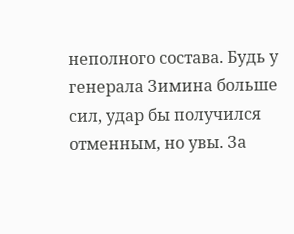неполного состава. Будь у генерала Зимина больше сил, удар бы получился отменным, но увы. За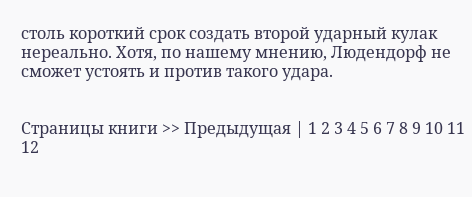столь короткий срок создать второй ударный кулак нереально. Хотя, по нашему мнению, Людендорф не сможет устоять и против такого удара.


Страницы книги >> Предыдущая | 1 2 3 4 5 6 7 8 9 10 11 12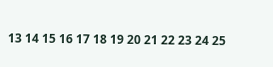13 14 15 16 17 18 19 20 21 22 23 24 25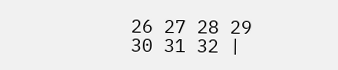26 27 28 29 30 31 32 |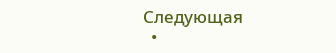Следующая
  •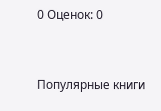0 Оценок: 0


Популярные книги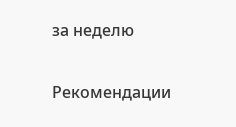за неделю


Рекомендации